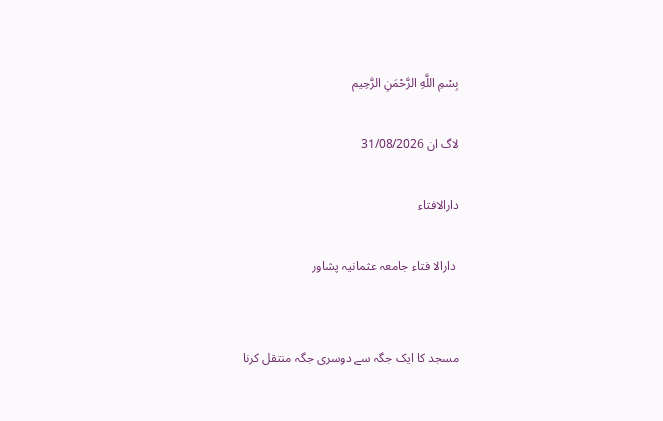بِسْمِ اللَّهِ الرَّحْمَنِ الرَّحِيم

لاگ ان 31/08/2026

دارالافتاء

 دارالا فتاء جامعہ عثمانیہ پشاور


مسجد کا ایک جگہ سے دوسری جگہ منتقل کرنا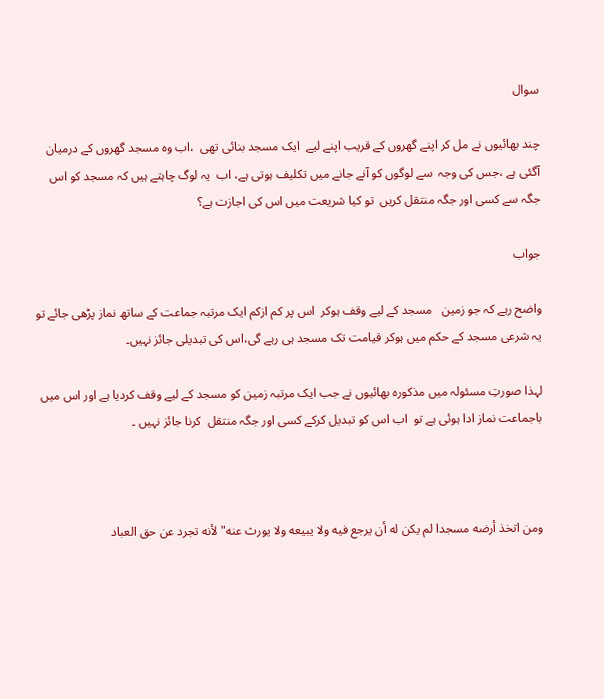سوال

چند بھائیوں نے مل کر اپنے گھروں کے قریب اپنے لیے  ایک مسجد بنائی تھی  ،اب وہ مسجد گھروں کے درمیان آگئی ہے ،جس کی وجہ  سے لوگوں کو آنے جانے میں تکلیف ہوتی ہے، اب  یہ لوگ چاہتے ہیں کہ مسجد کو اس جگہ سے کسی اور جگہ منتقل کریں  تو کیا شریعت میں اس کی اجازت ہے؟

جواب

واضح رہے کہ جو زمین   مسجد کے لیے وقف ہوکر  اس پر کم ازکم ایک مرتبہ جماعت کے ساتھ نماز پڑھی جائے تو یہ شرعی مسجد کے حکم میں ہوکر قیامت تک مسجد ہی رہے گی،اس کی تبدیلی جائز نہیں۔

لہذا صورتِ مسئولہ میں مذکورہ بھائیوں نے جب ایک مرتبہ زمین کو مسجد کے لیے وقف کردیا ہے اور اس میں باجماعت نماز ادا ہوئی ہے تو  اب اس کو تبدیل کرکے کسی اور جگہ منتقل  کرنا جائز نہیں ۔



ومن اتخذ أرضه مسجدا لم يكن له أن يرجع فيه ولا يبيعه ولا يورث عنه" لأنه تجرد عن حق العباد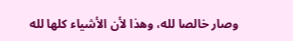وصار خالصا لله، وهذا لأن الأشياء كلها لله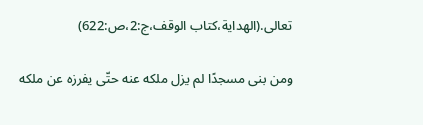تعالى.(الهداية،كتاب الوقف،ج:2،ص:622)

ومن بنى مسجدًا لم يزل ملكه عنه حتّى يفرزه عن ملكه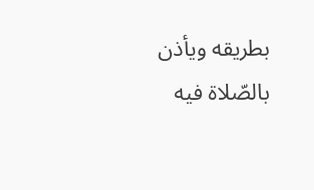بطريقه ويأذن بالصّلاة فيه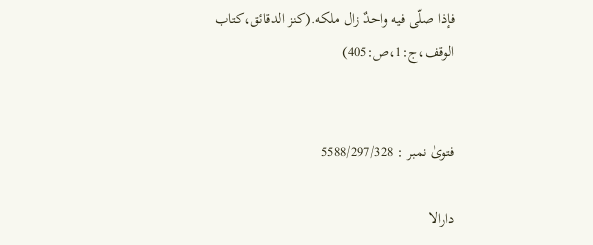فإذا صلّى فيه واحدٌ زال ملكه.(كنز الدقائق،كتاب الوقف،ج:1،ص:405)


فتویٰ نمبر : 5588/297/328

دارالا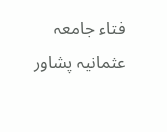فتاء جامعہ عثمانیہ پشاور